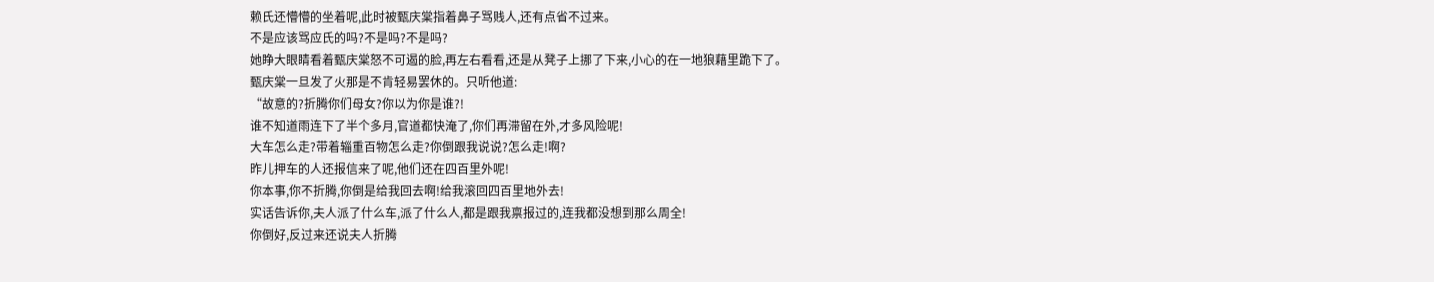赖氏还懵懵的坐着呢,此时被甄庆棠指着鼻子骂贱人,还有点省不过来。
不是应该骂应氏的吗?不是吗?不是吗?
她睁大眼睛看着甄庆棠怒不可遏的脸,再左右看看,还是从凳子上挪了下来,小心的在一地狼藉里跪下了。
甄庆棠一旦发了火那是不肯轻易罢休的。只听他道:
“故意的?折腾你们母女?你以为你是谁?!
谁不知道雨连下了半个多月,官道都快淹了,你们再滞留在外,才多风险呢!
大车怎么走?带着辎重百物怎么走?你倒跟我说说?怎么走!啊?
昨儿押车的人还报信来了呢,他们还在四百里外呢!
你本事,你不折腾,你倒是给我回去啊!给我滚回四百里地外去!
实话告诉你,夫人派了什么车,派了什么人,都是跟我禀报过的,连我都没想到那么周全!
你倒好,反过来还说夫人折腾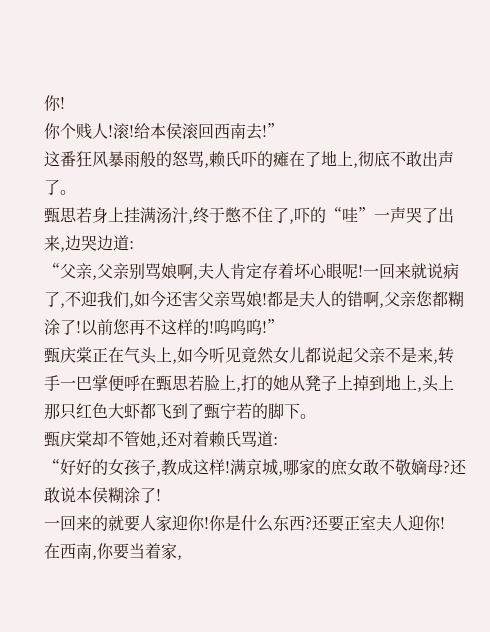你!
你个贱人!滚!给本侯滚回西南去!”
这番狂风暴雨般的怒骂,赖氏吓的瘫在了地上,彻底不敢出声了。
甄思若身上挂满汤汁,终于憋不住了,吓的“哇”一声哭了出来,边哭边道:
“父亲,父亲别骂娘啊,夫人肯定存着坏心眼呢!一回来就说病了,不迎我们,如今还害父亲骂娘!都是夫人的错啊,父亲您都糊涂了!以前您再不这样的!呜呜呜!”
甄庆棠正在气头上,如今听见竟然女儿都说起父亲不是来,转手一巴掌便呼在甄思若脸上,打的她从凳子上掉到地上,头上那只红色大虾都飞到了甄宁若的脚下。
甄庆棠却不管她,还对着赖氏骂道:
“好好的女孩子,教成这样!满京城,哪家的庶女敢不敬嫡母?还敢说本侯糊涂了!
一回来的就要人家迎你!你是什么东西?还要正室夫人迎你!
在西南,你要当着家,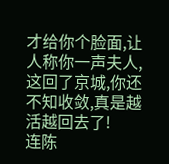才给你个脸面,让人称你一声夫人,这回了京城,你还不知收敛,真是越活越回去了!
连陈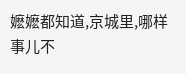嬷嬷都知道,京城里,哪样事儿不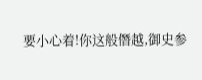要小心着!你这般僭越,御史参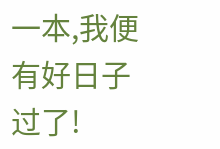一本,我便有好日子过了!